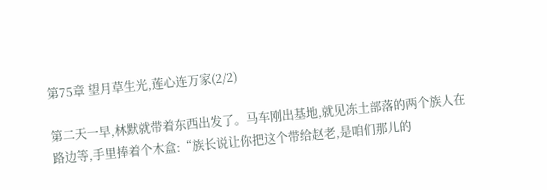第75章 望月草生光,莲心连万家(2/2)

第二天一早,林默就带着东西出发了。马车刚出基地,就见冻土部落的两个族人在路边等,手里捧着个木盒:“族长说让你把这个带给赵老,是咱们那儿的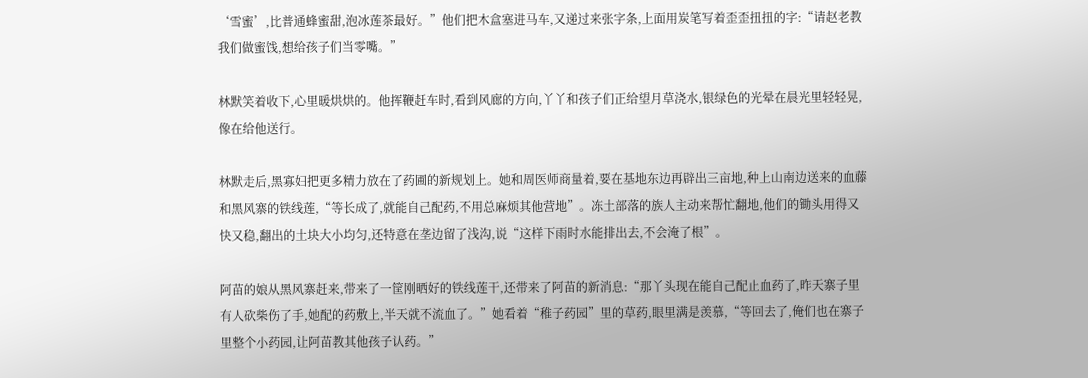‘雪蜜’,比普通蜂蜜甜,泡冰莲茶最好。”他们把木盒塞进马车,又递过来张字条,上面用炭笔写着歪歪扭扭的字:“请赵老教我们做蜜饯,想给孩子们当零嘴。”

林默笑着收下,心里暖烘烘的。他挥鞭赶车时,看到风廊的方向,丫丫和孩子们正给望月草浇水,银绿色的光晕在晨光里轻轻晃,像在给他送行。

林默走后,黑寡妇把更多精力放在了药圃的新规划上。她和周医师商量着,要在基地东边再辟出三亩地,种上山南边送来的血藤和黑风寨的铁线莲,“等长成了,就能自己配药,不用总麻烦其他营地”。冻土部落的族人主动来帮忙翻地,他们的锄头用得又快又稳,翻出的土块大小均匀,还特意在垄边留了浅沟,说“这样下雨时水能排出去,不会淹了根”。

阿苗的娘从黑风寨赶来,带来了一筐刚晒好的铁线莲干,还带来了阿苗的新消息:“那丫头现在能自己配止血药了,昨天寨子里有人砍柴伤了手,她配的药敷上,半天就不流血了。”她看着“稚子药园”里的草药,眼里满是羡慕,“等回去了,俺们也在寨子里整个小药园,让阿苗教其他孩子认药。”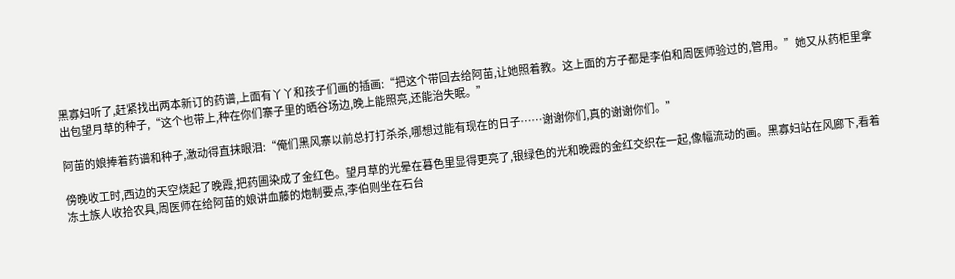黑寡妇听了,赶紧找出两本新订的药谱,上面有丫丫和孩子们画的插画:“把这个带回去给阿苗,让她照着教。这上面的方子都是李伯和周医师验过的,管用。”她又从药柜里拿出包望月草的种子,“这个也带上,种在你们寨子里的晒谷场边,晚上能照亮,还能治失眠。”

阿苗的娘捧着药谱和种子,激动得直抹眼泪:“俺们黑风寨以前总打打杀杀,哪想过能有现在的日子……谢谢你们,真的谢谢你们。”

傍晚收工时,西边的天空烧起了晚霞,把药圃染成了金红色。望月草的光晕在暮色里显得更亮了,银绿色的光和晚霞的金红交织在一起,像幅流动的画。黑寡妇站在风廊下,看着冻土族人收拾农具,周医师在给阿苗的娘讲血藤的炮制要点,李伯则坐在石台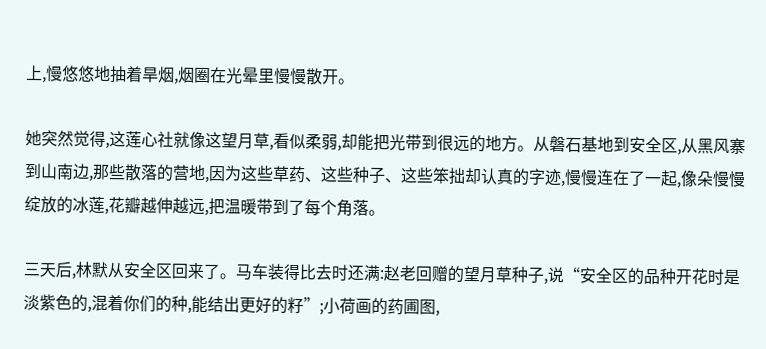上,慢悠悠地抽着旱烟,烟圈在光晕里慢慢散开。

她突然觉得,这莲心社就像这望月草,看似柔弱,却能把光带到很远的地方。从磐石基地到安全区,从黑风寨到山南边,那些散落的营地,因为这些草药、这些种子、这些笨拙却认真的字迹,慢慢连在了一起,像朵慢慢绽放的冰莲,花瓣越伸越远,把温暖带到了每个角落。

三天后,林默从安全区回来了。马车装得比去时还满:赵老回赠的望月草种子,说“安全区的品种开花时是淡紫色的,混着你们的种,能结出更好的籽”;小荷画的药圃图,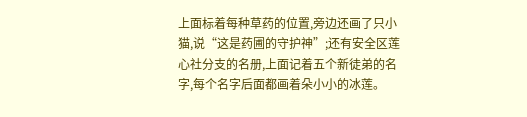上面标着每种草药的位置,旁边还画了只小猫,说“这是药圃的守护神”;还有安全区莲心社分支的名册,上面记着五个新徒弟的名字,每个名字后面都画着朵小小的冰莲。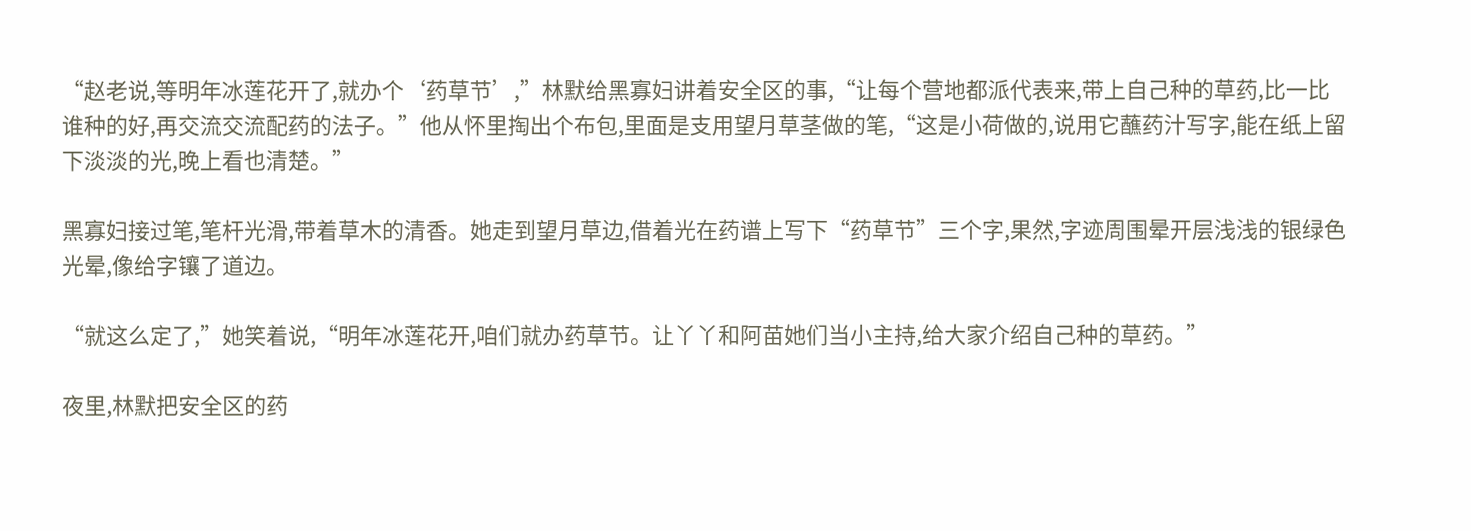“赵老说,等明年冰莲花开了,就办个‘药草节’,”林默给黑寡妇讲着安全区的事,“让每个营地都派代表来,带上自己种的草药,比一比谁种的好,再交流交流配药的法子。”他从怀里掏出个布包,里面是支用望月草茎做的笔,“这是小荷做的,说用它蘸药汁写字,能在纸上留下淡淡的光,晚上看也清楚。”

黑寡妇接过笔,笔杆光滑,带着草木的清香。她走到望月草边,借着光在药谱上写下“药草节”三个字,果然,字迹周围晕开层浅浅的银绿色光晕,像给字镶了道边。

“就这么定了,”她笑着说,“明年冰莲花开,咱们就办药草节。让丫丫和阿苗她们当小主持,给大家介绍自己种的草药。”

夜里,林默把安全区的药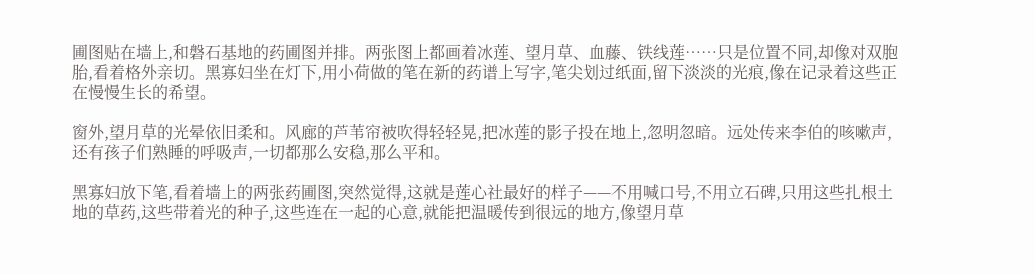圃图贴在墙上,和磐石基地的药圃图并排。两张图上都画着冰莲、望月草、血藤、铁线莲……只是位置不同,却像对双胞胎,看着格外亲切。黑寡妇坐在灯下,用小荷做的笔在新的药谱上写字,笔尖划过纸面,留下淡淡的光痕,像在记录着这些正在慢慢生长的希望。

窗外,望月草的光晕依旧柔和。风廊的芦苇帘被吹得轻轻晃,把冰莲的影子投在地上,忽明忽暗。远处传来李伯的咳嗽声,还有孩子们熟睡的呼吸声,一切都那么安稳,那么平和。

黑寡妇放下笔,看着墙上的两张药圃图,突然觉得,这就是莲心社最好的样子——不用喊口号,不用立石碑,只用这些扎根土地的草药,这些带着光的种子,这些连在一起的心意,就能把温暖传到很远的地方,像望月草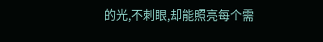的光,不刺眼,却能照亮每个需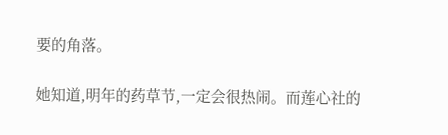要的角落。

她知道,明年的药草节,一定会很热闹。而莲心社的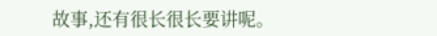故事,还有很长很长要讲呢。